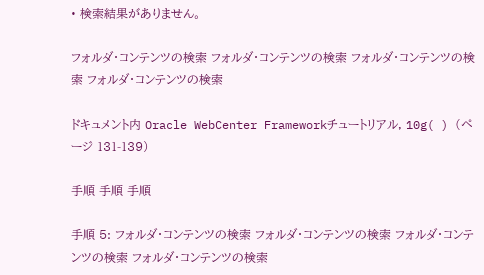• 検索結果がありません。

フォルダ・コンテンツの検索 フォルダ・コンテンツの検索 フォルダ・コンテンツの検索 フォルダ・コンテンツの検索

ドキュメント内 Oracle WebCenter Frameworkチュートリアル, 10g( ) (ページ 131-139)

手順 手順 手順

手順 5: フォルダ・コンテンツの検索 フォルダ・コンテンツの検索 フォルダ・コンテンツの検索 フォルダ・コンテンツの検索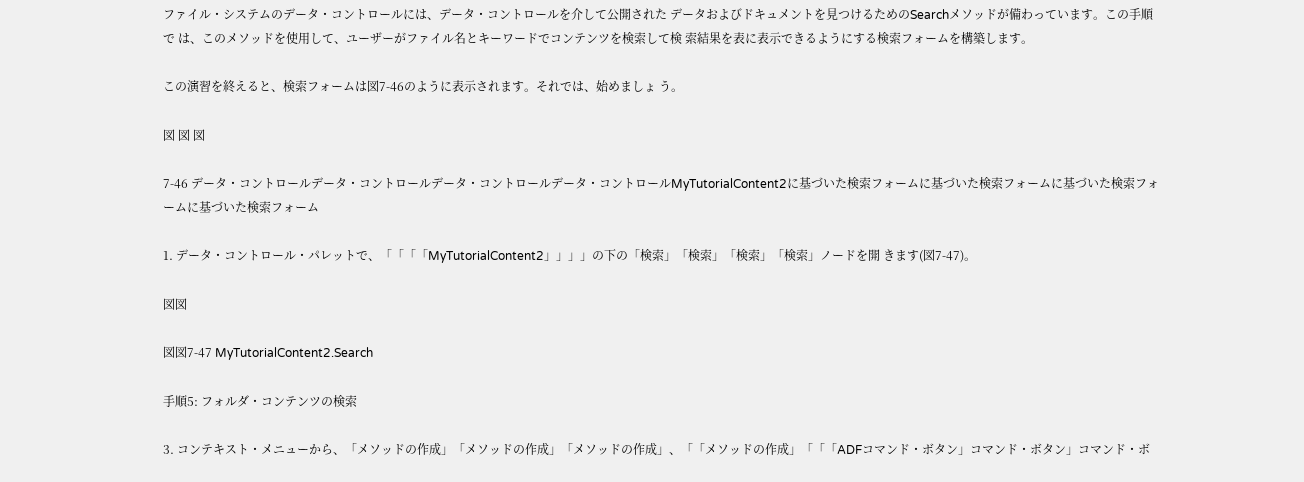ファイル・システムのデータ・コントロールには、データ・コントロールを介して公開された データおよびドキュメントを見つけるためのSearchメソッドが備わっています。この手順で は、このメソッドを使用して、ユーザーがファイル名とキーワードでコンテンツを検索して検 索結果を表に表示できるようにする検索フォームを構築します。

この演習を終えると、検索フォームは図7-46のように表示されます。それでは、始めましょ う。

図 図 図

7-46 データ・コントロールデータ・コントロールデータ・コントロールデータ・コントロールMyTutorialContent2に基づいた検索フォームに基づいた検索フォームに基づいた検索フォームに基づいた検索フォーム

1. データ・コントロール・パレットで、「「「「MyTutorialContent2」」」」の下の「検索」「検索」「検索」「検索」ノードを開 きます(図7-47)。

図図

図図7-47 MyTutorialContent2.Search

手順5: フォルダ・コンテンツの検索

3. コンテキスト・メニューから、「メソッドの作成」「メソッドの作成」「メソッドの作成」、「「メソッドの作成」「「「ADFコマンド・ボタン」コマンド・ボタン」コマンド・ボ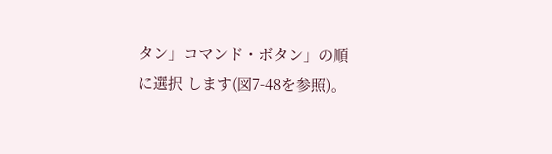タン」コマンド・ボタン」の順に選択 します(図7-48を参照)。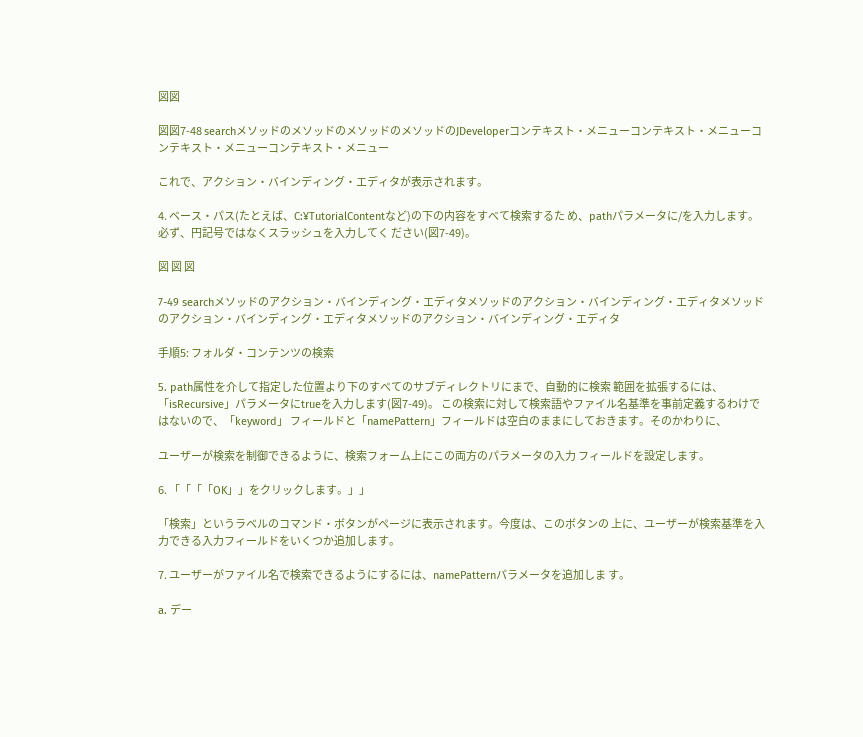図図

図図7-48 searchメソッドのメソッドのメソッドのメソッドのJDeveloperコンテキスト・メニューコンテキスト・メニューコンテキスト・メニューコンテキスト・メニュー

これで、アクション・バインディング・エディタが表示されます。

4. ベース・パス(たとえば、C:¥TutorialContentなど)の下の内容をすべて検索するた め、pathパラメータに/を入力します。必ず、円記号ではなくスラッシュを入力してく ださい(図7-49)。

図 図 図

7-49 searchメソッドのアクション・バインディング・エディタメソッドのアクション・バインディング・エディタメソッドのアクション・バインディング・エディタメソッドのアクション・バインディング・エディタ

手順5: フォルダ・コンテンツの検索

5. path属性を介して指定した位置より下のすべてのサブディレクトリにまで、自動的に検索 範囲を拡張するには、「isRecursive」パラメータにtrueを入力します(図7-49)。 この検索に対して検索語やファイル名基準を事前定義するわけではないので、「keyword」 フィールドと「namePattern」フィールドは空白のままにしておきます。そのかわりに、

ユーザーが検索を制御できるように、検索フォーム上にこの両方のパラメータの入力 フィールドを設定します。

6. 「「「「OK」」をクリックします。」」

「検索」というラベルのコマンド・ボタンがページに表示されます。今度は、このボタンの 上に、ユーザーが検索基準を入力できる入力フィールドをいくつか追加します。

7. ユーザーがファイル名で検索できるようにするには、namePatternパラメータを追加しま す。

a. デー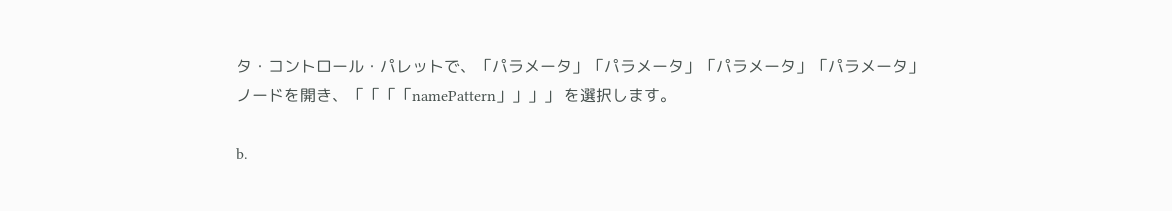タ・コントロール・パレットで、「パラメータ」「パラメータ」「パラメータ」「パラメータ」ノードを開き、「「「「namePattern」」」」 を選択します。

b.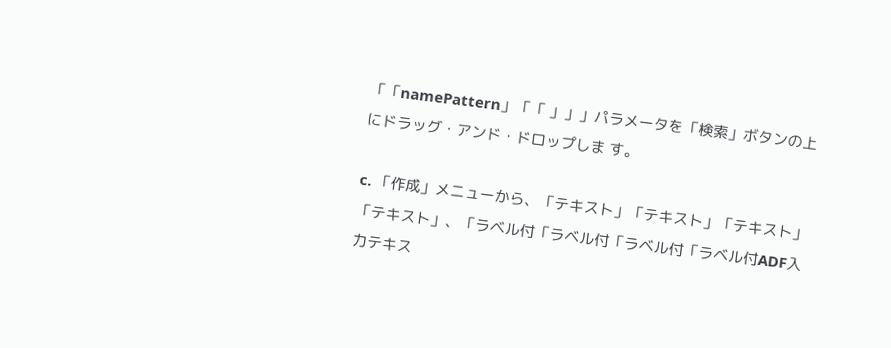「「namePattern」「「 」」」パラメータを「検索」ボタンの上にドラッグ・アンド・ドロップしま す。

c. 「作成」メニューから、「テキスト」「テキスト」「テキスト」「テキスト」、「ラベル付「ラベル付「ラベル付「ラベル付ADF入力テキス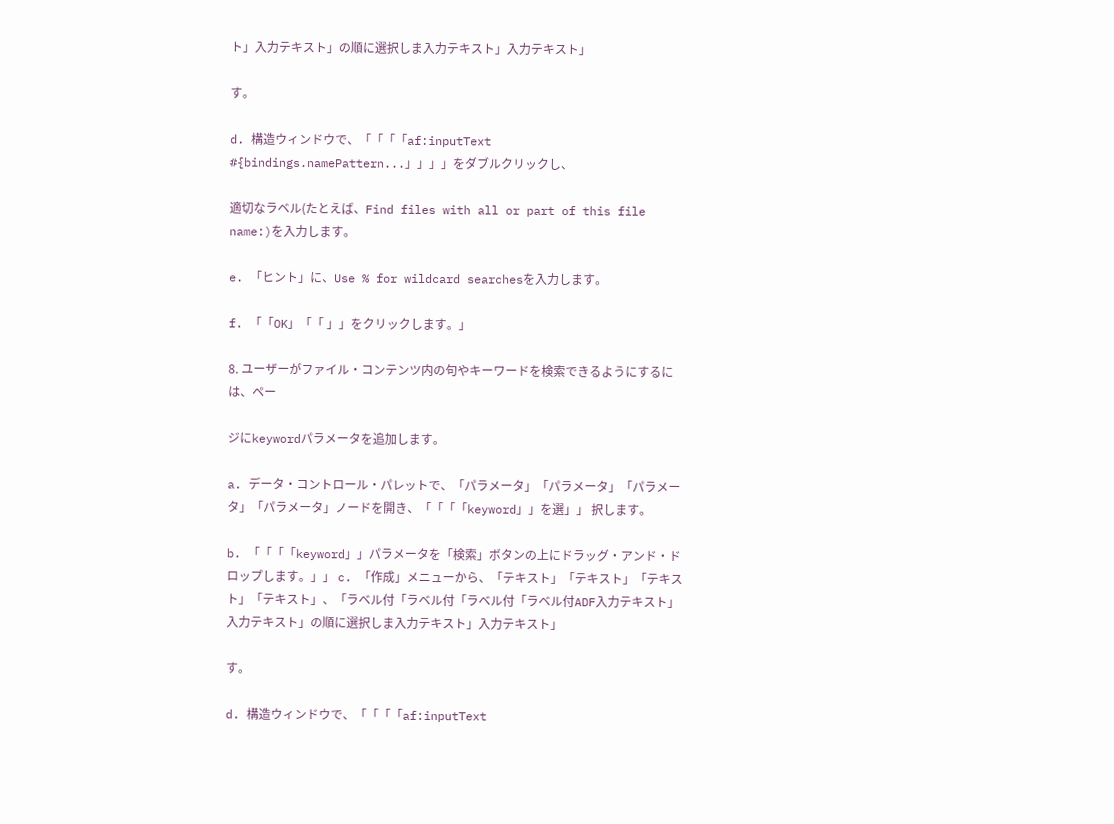ト」入力テキスト」の順に選択しま入力テキスト」入力テキスト」

す。

d. 構造ウィンドウで、「「「「af:inputText #{bindings.namePattern...」」」」をダブルクリックし、

適切なラベル(たとえば、Find files with all or part of this file name:)を入力します。

e. 「ヒント」に、Use % for wildcard searchesを入力します。

f. 「「OK」「「 」」をクリックします。」

8. ユーザーがファイル・コンテンツ内の句やキーワードを検索できるようにするには、ペー

ジにkeywordパラメータを追加します。

a. データ・コントロール・パレットで、「パラメータ」「パラメータ」「パラメータ」「パラメータ」ノードを開き、「「「「keyword」」を選」」 択します。

b. 「「「「keyword」」パラメータを「検索」ボタンの上にドラッグ・アンド・ドロップします。」」 c. 「作成」メニューから、「テキスト」「テキスト」「テキスト」「テキスト」、「ラベル付「ラベル付「ラベル付「ラベル付ADF入力テキスト」入力テキスト」の順に選択しま入力テキスト」入力テキスト」

す。

d. 構造ウィンドウで、「「「「af:inputText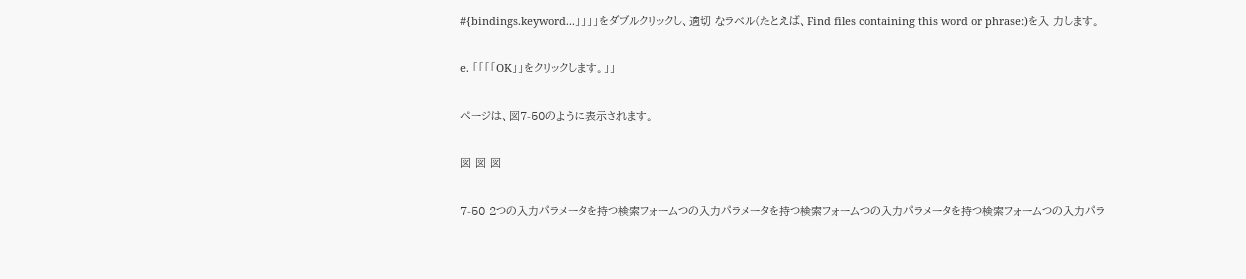#{bindings.keyword...」」」」をダブルクリックし、適切 なラベル(たとえば、Find files containing this word or phrase:)を入 力します。

e. 「「「「OK」」をクリックします。」」

ページは、図7-50のように表示されます。

図 図 図

7-50 2つの入力パラメータを持つ検索フォームつの入力パラメータを持つ検索フォームつの入力パラメータを持つ検索フォームつの入力パラ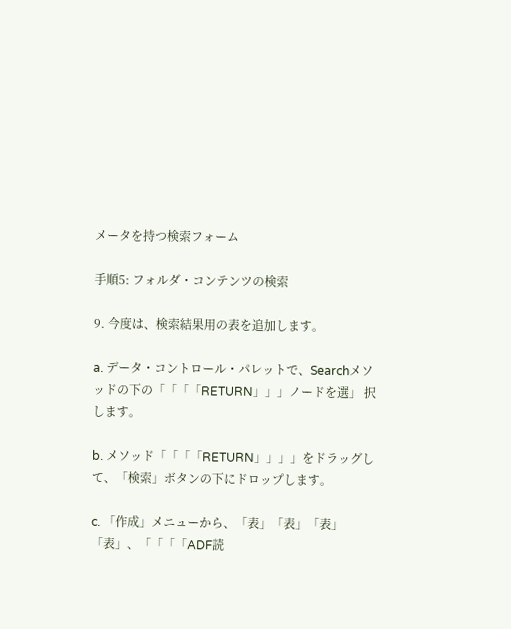メータを持つ検索フォーム

手順5: フォルダ・コンテンツの検索

9. 今度は、検索結果用の表を追加します。

a. データ・コントロール・パレットで、Searchメソッドの下の「「「「RETURN」」」ノードを選」 択します。

b. メソッド「「「「RETURN」」」」をドラッグして、「検索」ボタンの下にドロップします。

c. 「作成」メニューから、「表」「表」「表」「表」、「「「「ADF読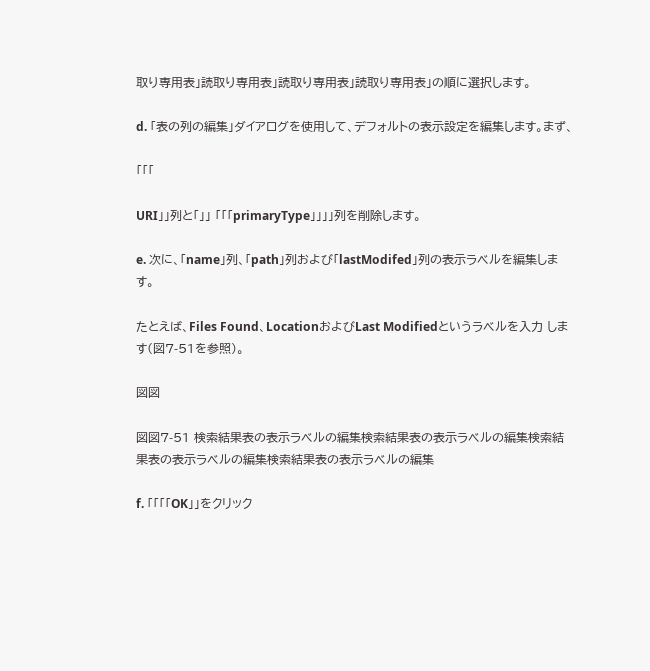取り専用表」読取り専用表」読取り専用表」読取り専用表」の順に選択します。

d. 「表の列の編集」ダイアログを使用して、デフォルトの表示設定を編集します。まず、

「「「

URI」」列と「」」 「「「primaryType」」」」列を削除します。

e. 次に、「name」列、「path」列および「lastModifed」列の表示ラベルを編集します。

たとえば、Files Found、LocationおよびLast Modifiedというラベルを入力 します(図7-51を参照)。

図図

図図7-51 検索結果表の表示ラベルの編集検索結果表の表示ラベルの編集検索結果表の表示ラベルの編集検索結果表の表示ラベルの編集

f. 「「「「OK」」をクリック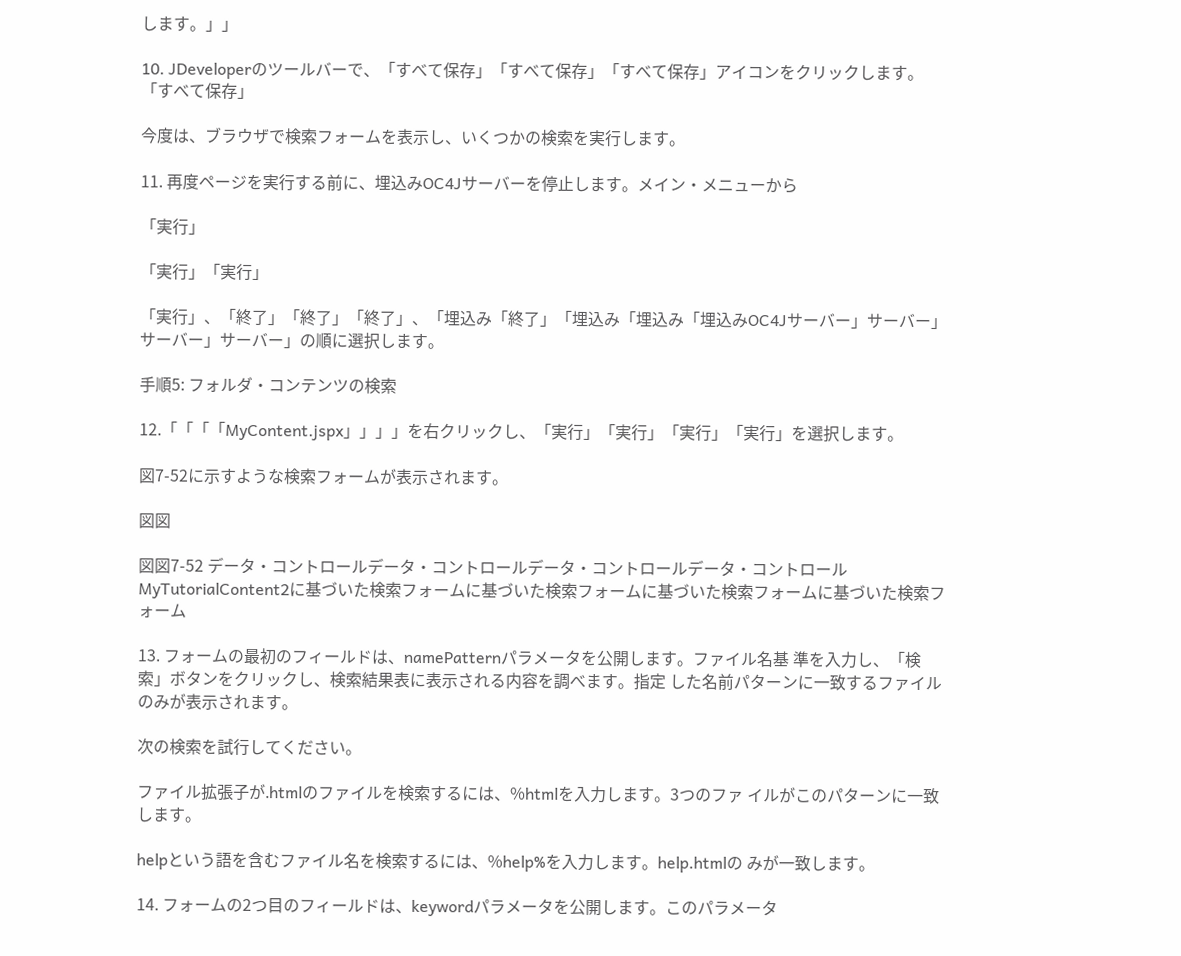します。」」

10. JDeveloperのツールバーで、「すべて保存」「すべて保存」「すべて保存」アイコンをクリックします。「すべて保存」

今度は、ブラウザで検索フォームを表示し、いくつかの検索を実行します。

11. 再度ページを実行する前に、埋込みOC4Jサーバーを停止します。メイン・メニューから

「実行」

「実行」「実行」

「実行」、「終了」「終了」「終了」、「埋込み「終了」「埋込み「埋込み「埋込みOC4Jサーバー」サーバー」サーバー」サーバー」の順に選択します。

手順5: フォルダ・コンテンツの検索

12.「「「「MyContent.jspx」」」」を右クリックし、「実行」「実行」「実行」「実行」を選択します。

図7-52に示すような検索フォームが表示されます。

図図

図図7-52 データ・コントロールデータ・コントロールデータ・コントロールデータ・コントロールMyTutorialContent2に基づいた検索フォームに基づいた検索フォームに基づいた検索フォームに基づいた検索フォーム

13. フォームの最初のフィールドは、namePatternパラメータを公開します。ファイル名基 準を入力し、「検索」ボタンをクリックし、検索結果表に表示される内容を調べます。指定 した名前パターンに一致するファイルのみが表示されます。

次の検索を試行してください。

ファイル拡張子が.htmlのファイルを検索するには、%htmlを入力します。3つのファ イルがこのパターンに一致します。

helpという語を含むファイル名を検索するには、%help%を入力します。help.htmlの みが一致します。

14. フォームの2つ目のフィールドは、keywordパラメータを公開します。このパラメータ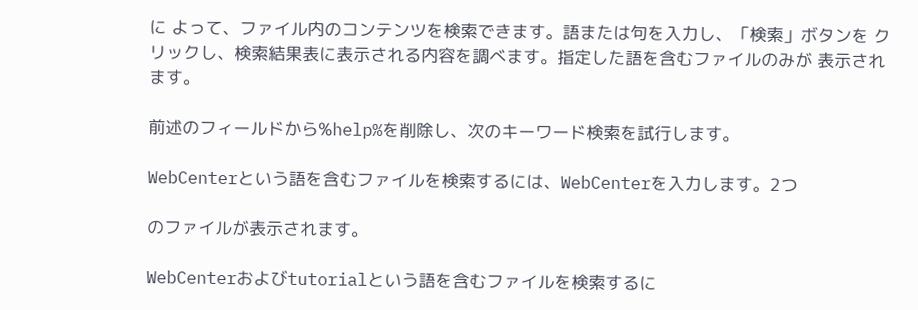に よって、ファイル内のコンテンツを検索できます。語または句を入力し、「検索」ボタンを クリックし、検索結果表に表示される内容を調べます。指定した語を含むファイルのみが 表示されます。

前述のフィールドから%help%を削除し、次のキーワード検索を試行します。

WebCenterという語を含むファイルを検索するには、WebCenterを入力します。2つ

のファイルが表示されます。

WebCenterおよびtutorialという語を含むファイルを検索するに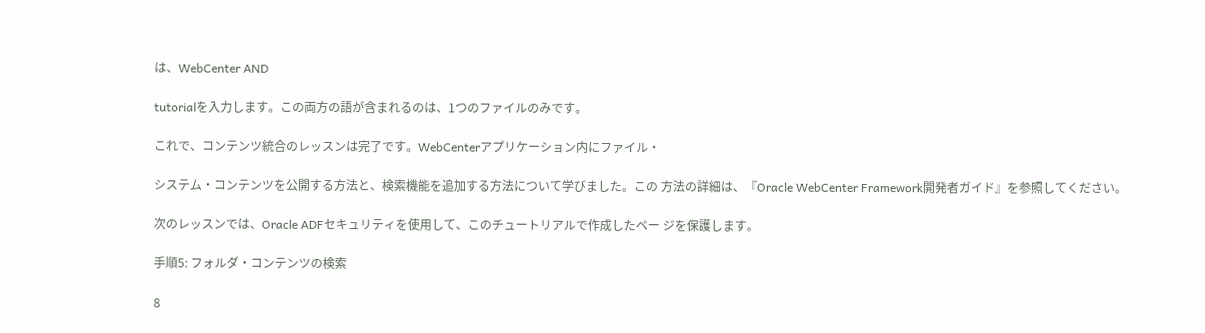は、WebCenter AND

tutorialを入力します。この両方の語が含まれるのは、1つのファイルのみです。

これで、コンテンツ統合のレッスンは完了です。WebCenterアプリケーション内にファイル・

システム・コンテンツを公開する方法と、検索機能を追加する方法について学びました。この 方法の詳細は、『Oracle WebCenter Framework開発者ガイド』を参照してください。

次のレッスンでは、Oracle ADFセキュリティを使用して、このチュートリアルで作成したペー ジを保護します。

手順5: フォルダ・コンテンツの検索

8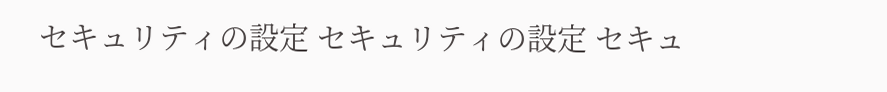セキュリティの設定 セキュリティの設定 セキュ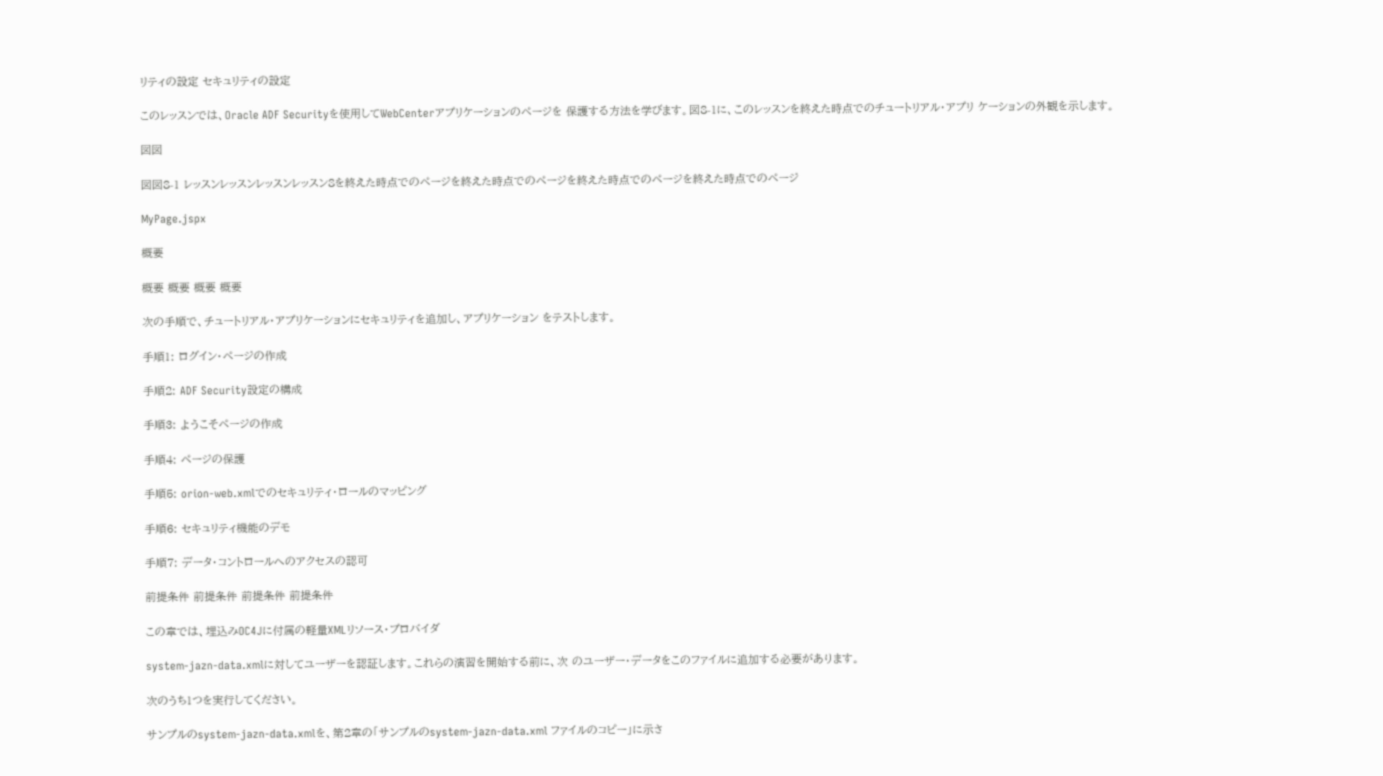リティの設定 セキュリティの設定

このレッスンでは、Oracle ADF Securityを使用してWebCenterアプリケーションのページを 保護する方法を学びます。図8-1に、このレッスンを終えた時点でのチュートリアル・アプリ ケーションの外観を示します。

図図

図図8-1 レッスンレッスンレッスンレッスン8を終えた時点でのページを終えた時点でのページを終えた時点でのページを終えた時点でのページ

MyPage.jspx

概要

概要 概要 概要 概要

次の手順で、チュートリアル・アプリケーションにセキュリティを追加し、アプリケーション をテストします。

手順1: ログイン・ページの作成

手順2: ADF Security設定の構成

手順3: ようこそページの作成

手順4: ページの保護

手順5: orion-web.xmlでのセキュリティ・ロールのマッピング

手順6: セキュリティ機能のデモ

手順7: データ・コントロールへのアクセスの認可

前提条件 前提条件 前提条件 前提条件

この章では、埋込みOC4Jに付属の軽量XMLリソース・プロバイダ

system-jazn-data.xmlに対してユーザーを認証します。これらの演習を開始する前に、次 のユーザー・データをこのファイルに追加する必要があります。

次のうち1つを実行してください。

サンプルのsystem-jazn-data.xmlを、第2章の「サンプルのsystem-jazn-data.xml ファイルのコピー」に示さ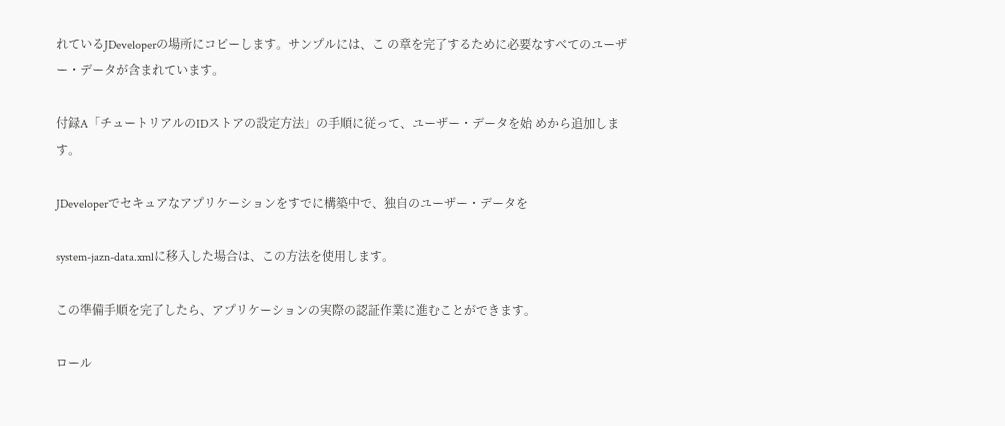れているJDeveloperの場所にコピーします。サンプルには、こ の章を完了するために必要なすべてのユーザー・データが含まれています。

付録A「チュートリアルのIDストアの設定方法」の手順に従って、ユーザー・データを始 めから追加します。

JDeveloperでセキュアなアプリケーションをすでに構築中で、独自のユーザー・データを

system-jazn-data.xmlに移入した場合は、この方法を使用します。

この準備手順を完了したら、アプリケーションの実際の認証作業に進むことができます。

ロール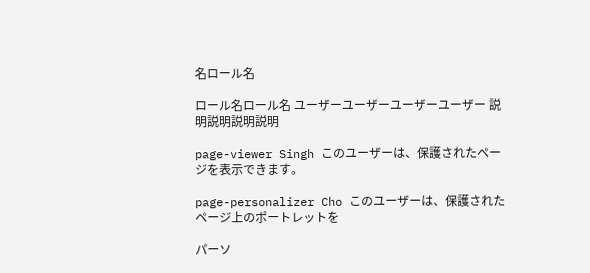名ロール名

ロール名ロール名 ユーザーユーザーユーザーユーザー 説明説明説明説明

page-viewer Singh このユーザーは、保護されたページを表示できます。

page-personalizer Cho このユーザーは、保護されたページ上のポートレットを

パーソ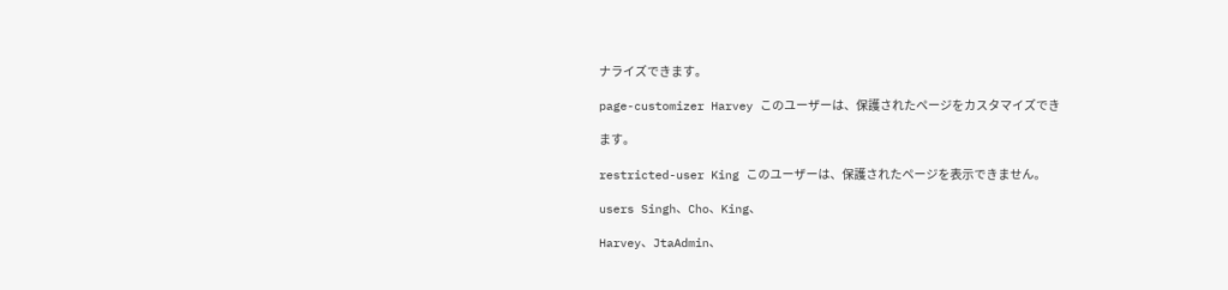ナライズできます。

page-customizer Harvey このユーザーは、保護されたページをカスタマイズでき

ます。

restricted-user King このユーザーは、保護されたページを表示できません。

users Singh、Cho、King、

Harvey、JtaAdmin、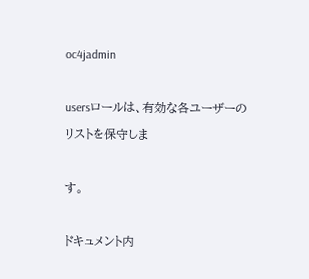oc4jadmin

usersロールは、有効な各ユーザーのリストを保守しま

す。

ドキュメント内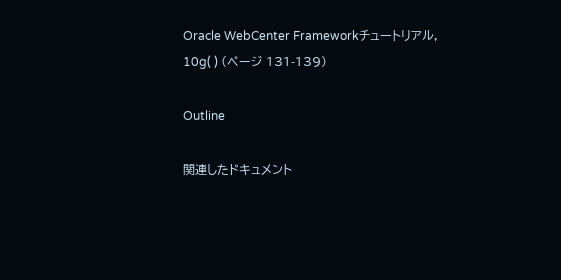Oracle WebCenter Frameworkチュートリアル, 10g( ) (ページ 131-139)

Outline

関連したドキュメント